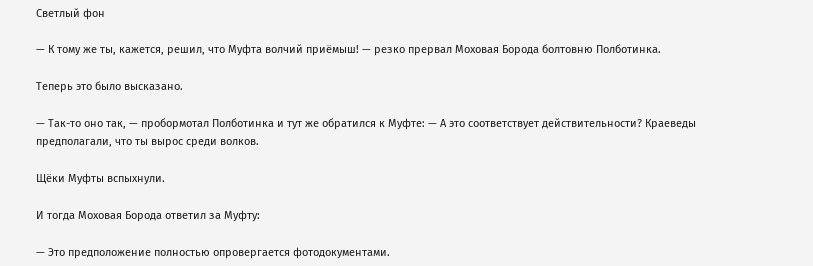Светлый фон

— К тому же ты, кажется, решил, что Муфта волчий приёмыш! — резко прервал Моховая Борода болтовню Полботинка.

Теперь это было высказано.

— Так-то оно так, — пробормотал Полботинка и тут же обратился к Муфте: — А это соответствует действительности? Краеведы предполагали, что ты вырос среди волков.

Щёки Муфты вспыхнули.

И тогда Моховая Борода ответил за Муфту:

— Это предположение полностью опровергается фотодокументами.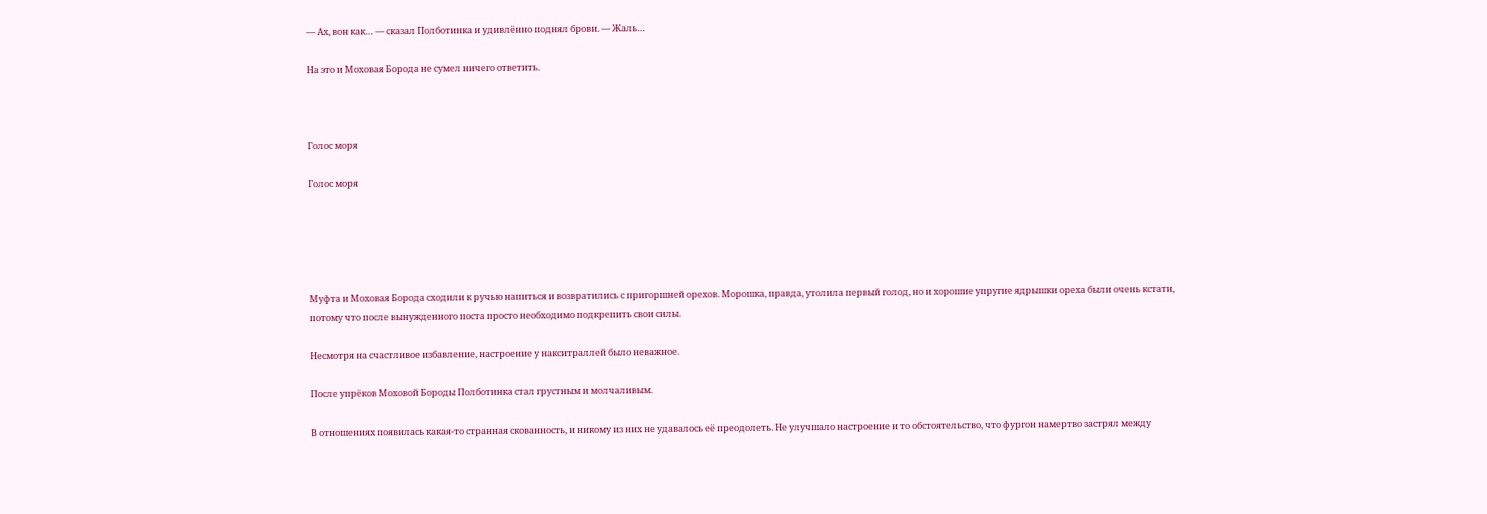— Ах, вон как… — сказал Полботинка и удивлённо поднял брови. — Жаль…

На это и Моховая Борода не сумел ничего ответить.



Голос моря

Голос моря





Муфта и Моховая Борода сходили к ручью напиться и возвратились с пригоршней орехов. Морошка, правда, утолила первый голод, но и хорошие упругие ядрышки ореха были очень кстати, потому что после вынужденного поста просто необходимо подкрепить свои силы.

Несмотря на счастливое избавление, настроение у накситраллей было неважное.

После упрёков Моховой Бороды Полботинка стал грустным и молчаливым.

В отношениях появилась какая-то странная скованность, и никому из них не удавалось её преодолеть. Не улучшало настроение и то обстоятельство, что фургон намертво застрял между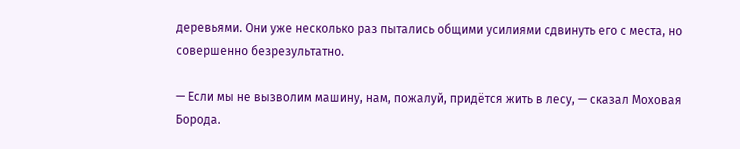деревьями. Они уже несколько раз пытались общими усилиями сдвинуть его с места, но совершенно безрезультатно.

— Если мы не вызволим машину, нам, пожалуй, придётся жить в лесу, — сказал Моховая Борода.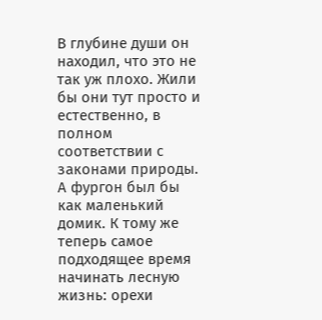В глубине души он находил, что это не так уж плохо. Жили бы они тут просто и естественно, в полном соответствии с законами природы. А фургон был бы как маленький домик. К тому же теперь самое подходящее время начинать лесную жизнь: орехи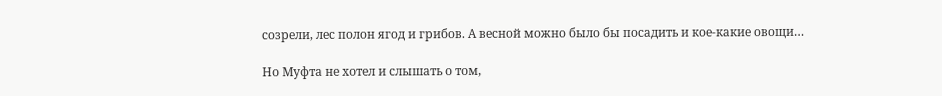созрели, лес полон ягод и грибов. А весной можно было бы посадить и кое-какие овощи…

Но Муфта не хотел и слышать о том,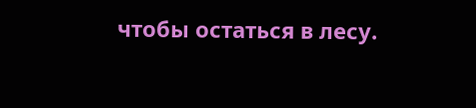чтобы остаться в лесу.